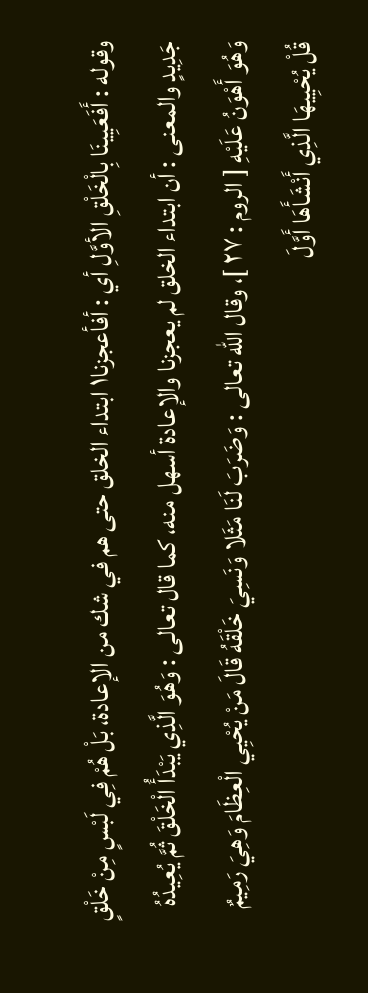وقوله : أَفَعَيِينَا بِالْخَلْقِ الأوَّلِ أي : أفأعجزنا١ ابتداء الخلق حتى هم في شك من الإعادة، بَلْ هُمْ فِي لَبْسٍ مِنْ خَلْقٍ جَدِيدٍ والمعنى : أن ابتداء الخلق لم يعجزنا والإعادة أسهل منه، كما قال تعالى : وَهُوَ الَّذِي يَبْدَأُ الْخَلْقَ ثُمَّ يُعِيدُهُ وَهُوَ أَهْوَنُ عَلَيْهِ [ الروم : ٢٧ ]، وقال الله تعالى : وَضَرَبَ لَنَا مَثَلا وَنَسِيَ خَلْقَهُ قَالَ مَنْ يُحْيِي الْعِظَامَ وَهِيَ رَمِيمٌ قُلْ يُحْيِيهَا الَّذِي أَنْشَأَهَا أَوَّلَ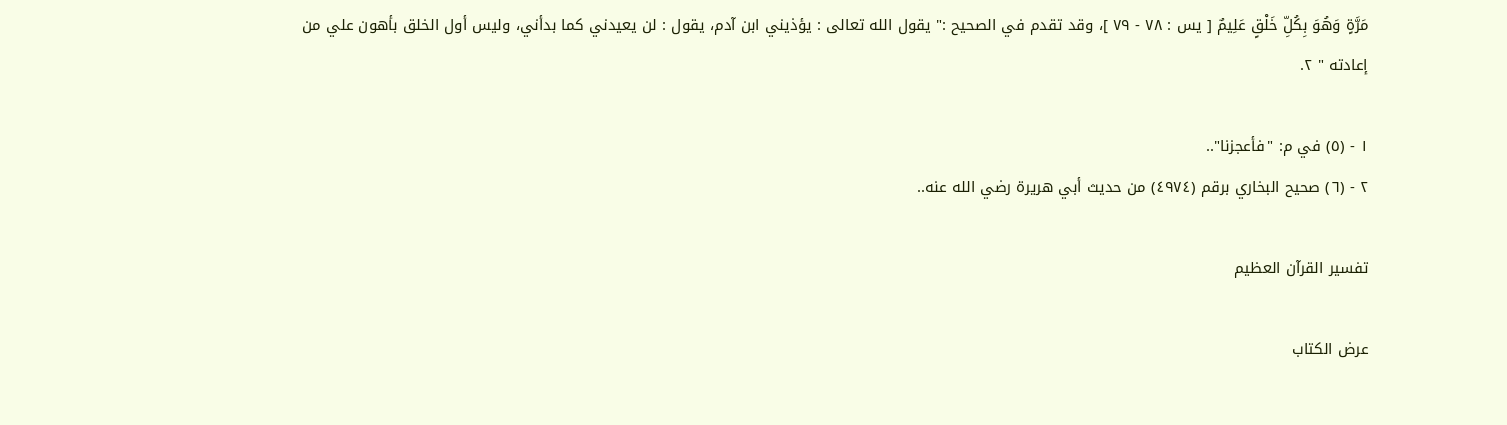مَرَّةٍ وَهُوَ بِكُلِّ خَلْقٍ عَلِيمٌ [ يس : ٧٨ - ٧٩ ]، وقد تقدم في الصحيح :" يقول الله تعالى : يؤذيني ابن آدم، يقول : لن يعيدني كما بدأني، وليس أول الخلق بأهون علي من إعادته " ٢.

١ - (٥) في م: "فأعجزنا"..
٢ - (٦) صحيح البخاري برقم (٤٩٧٤) من حديث أبي هريرة رضي الله عنه..

تفسير القرآن العظيم

عرض الكتاب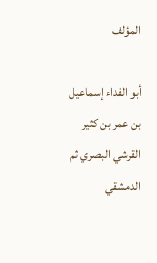المؤلف

أبو الفداء إسماعيل بن عمر بن كثير القرشي البصري ثم الدمشقي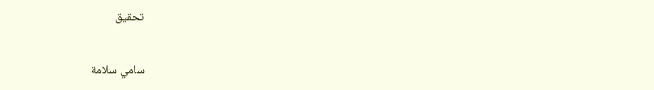تحقيق

سامي سلامة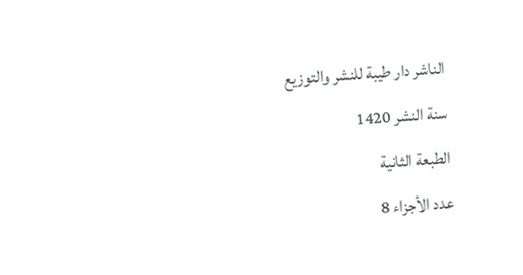الناشر دار طيبة للنشر والتوزيع
سنة النشر 1420
الطبعة الثانية
عدد الأجزاء 8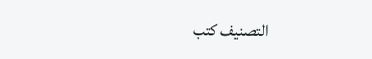التصنيف كتب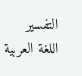التفسير
اللغة العربية